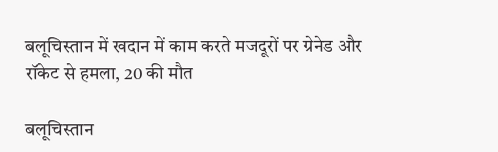बलूचिस्तान में खदान में काम करते मजदूरों पर ग्रेनेड और रॉकेट से हमला, 20 की मौत

बलूचिस्तान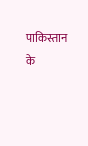पाकिस्तान के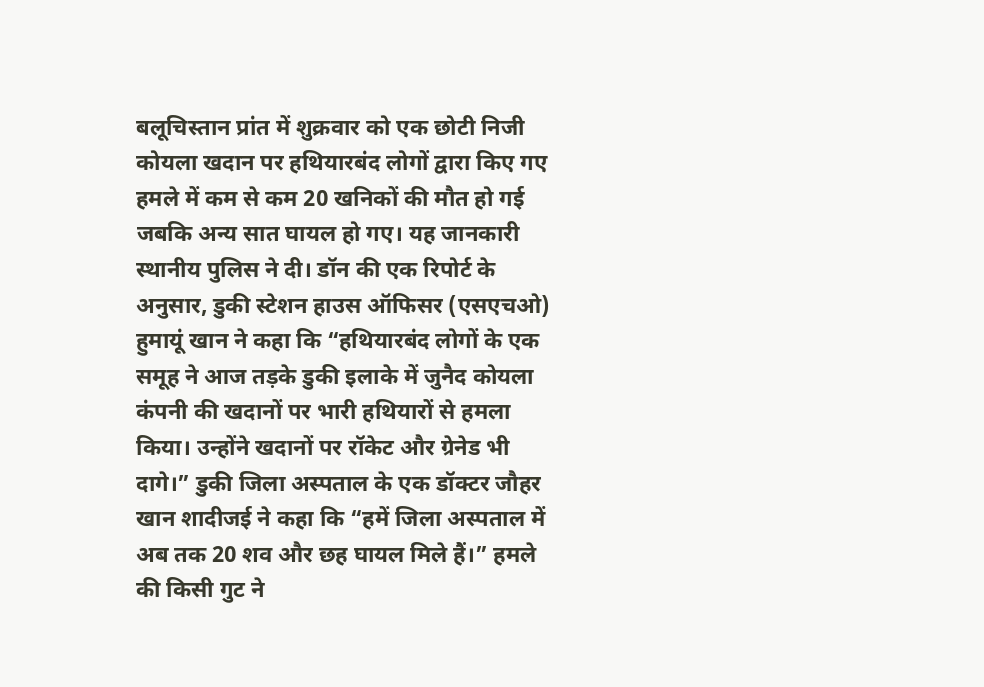बलूचिस्तान प्रांत में शुक्रवार को एक छोटी निजी कोयला खदान पर हथियारबंद लोगों द्वारा किए गए हमले में कम से कम 20 खनिकों की मौत हो गई जबकि अन्य सात घायल हो गए। यह जानकारी स्थानीय पुलिस ने दी। डॉन की एक रिपोर्ट के अनुसार, डुकी स्टेशन हाउस ऑफिसर (एसएचओ) हुमायूं खान ने कहा कि “हथियारबंद लोगों के एक समूह ने आज तड़के डुकी इलाके में जुनैद कोयला कंपनी की खदानों पर भारी हथियारों से हमला किया। उन्होंने खदानों पर रॉकेट और ग्रेनेड भी दागे।” डुकी जिला अस्पताल के एक डॉक्टर जौहर खान शादीजई ने कहा कि “हमें जिला अस्पताल में अब तक 20 शव और छह घायल मिले हैं।” हमले की किसी गुट ने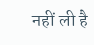नहीं ली है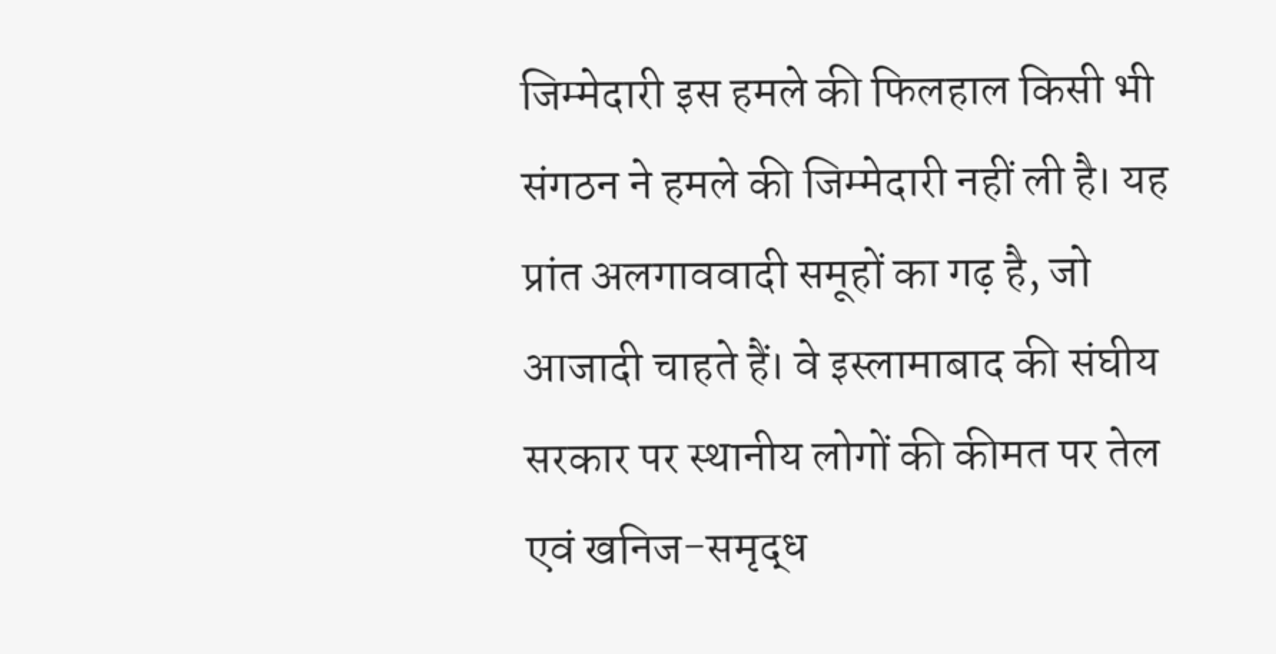जिम्मेदारी इस हमले की फिलहाल किसी भी संगठन ने हमले की जिम्मेदारी नहीं ली है। यह प्रांत अलगाववादी समूहों का गढ़ है, जो आजादी चाहते हैं। वे इस्लामाबाद की संघीय सरकार पर स्थानीय लोगों की कीमत पर तेल एवं खनिज-समृद्ध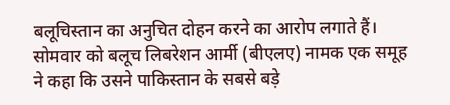बलूचिस्तान का अनुचित दोहन करने का आरोप लगाते हैं। सोमवार को बलूच लिबरेशन आर्मी (बीएलए) नामक एक समूह ने कहा कि उसने पाकिस्तान के सबसे बड़े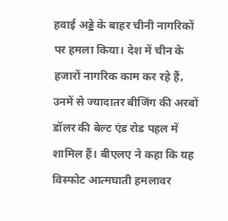हवाई अड्डे के बाहर चीनी नागरिकों पर हमला किया। देश में चीन के हजारों नागरिक काम कर रहे हैं, उनमें से ज्यादातर बीजिंग की अरबों डॉलर की बेल्ट एंड रोड पहल में शामिल हैं। बीएलए ने कहा कि यह विस्फोट आत्मघाती हमलावर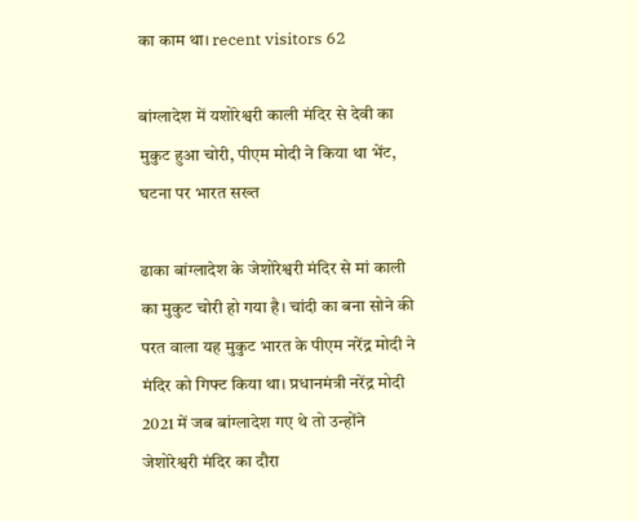का काम था। recent visitors 62

बांग्लादेश में यशोरेश्वरी काली मंदिर से देवी का मुकुट हुआ चोरी, पीएम मोदी ने किया था भेंट, घटना पर भारत सख्त

ढाका बांग्लादेश के जेशोरेश्वरी मंदिर से मां काली का मुकुट चोरी हो गया है। चांदी का बना सोने की परत वाला यह मुकुट भारत के पीएम नरेंद्र मोदी ने मंदिर को गिफ्ट किया था। प्रधानमंत्री नरेंद्र मोदी 2021 में जब बांग्लादेश गए थे तो उन्होंने जेशोरेश्वरी मंदिर का दौरा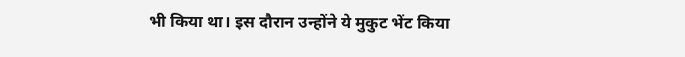भी किया था। इस दौरान उन्होंने ये मुकुट भेंट किया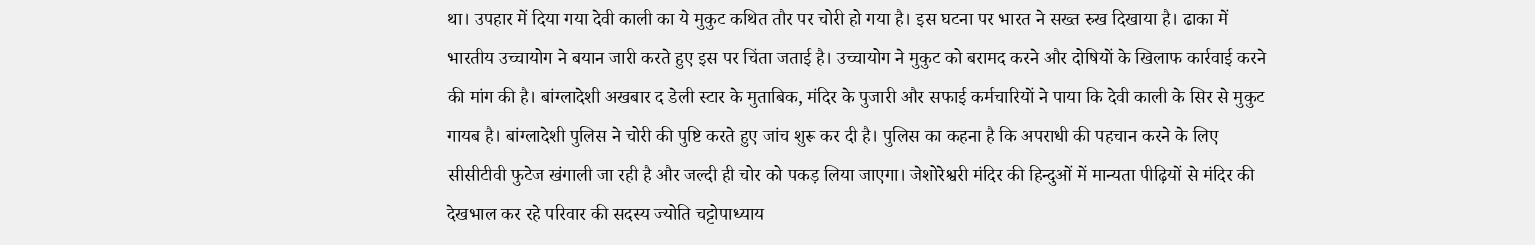था। उपहार में दिया गया देवी काली का ये मुकुट कथित तौर पर चोरी हो गया है। इस घटना पर भारत ने सख्त रुख दिखाया है। ढाका में भारतीय उच्चायोग ने बयान जारी करते हुए इस पर चिंता जताई है। उच्चायोग ने मुकुट को बरामद करने और दोषियों के खिलाफ कार्रवाई करने की मांग की है। बांग्लादेशी अखबार द डेली स्टार के मुताबिक, मंदिर के पुजारी और सफाई कर्मचारियों ने पाया कि देवी काली के सिर से मुकुट गायब है। बांग्लादेशी पुलिस ने चोरी की पुष्टि करते हुए जांच शुरू कर दी है। पुलिस का कहना है कि अपराधी की पहचान करने के लिए सीसीटीवी फुटेज खंगाली जा रही है और जल्दी ही चोर को पकड़ लिया जाएगा। जेशोरेश्वरी मंदिर की हिन्दुओं में मान्यता पीढ़ियों से मंदिर की देखभाल कर रहे परिवार की सदस्य ज्योति चट्टोपाध्याय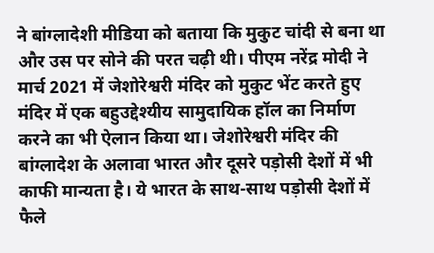ने बांग्लादेशी मीडिया को बताया कि मुकुट चांदी से बना था और उस पर सोने की परत चढ़ी थी। पीएम नरेंद्र मोदी ने मार्च 2021 में जेशोरेश्वरी मंदिर को मुकुट भेंट करते हुए मंदिर में एक बहुउद्देश्यीय सामुदायिक हॉल का निर्माण करने का भी ऐलान किया था। जेशोरेश्वरी मंदिर की बांग्लादेश के अलावा भारत और दूसरे पड़ोसी देशों में भी काफी मान्यता है। ये भारत के साथ-साथ पड़ोसी देशों में फैले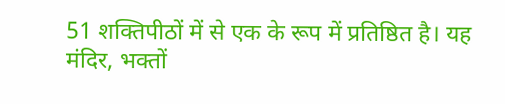51 शक्तिपीठों में से एक के रूप में प्रतिष्ठित है। यह मंदिर, भक्तों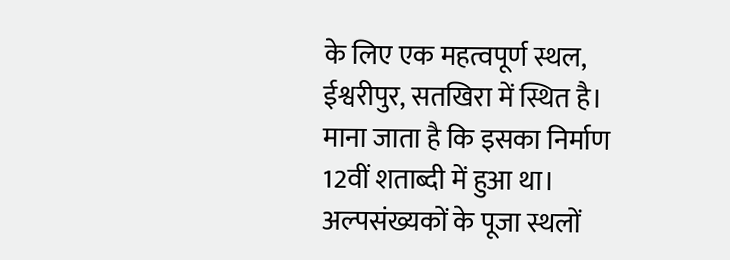के लिए एक महत्वपूर्ण स्थल, ईश्वरीपुर, सतखिरा में स्थित है। माना जाता है कि इसका निर्माण 12वीं शताब्दी में हुआ था। अल्पसंख्यकों के पूजा स्थलों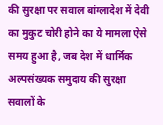की सुरक्षा पर सवाल बांग्लादेश में देवी का मुकुट चोरी होने का ये मामला ऐसे समय हुआ है, जब देश में धार्मिक अल्पसंख्यक समुदाय की सुरक्षा सवालों के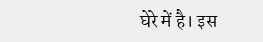घेरे में है। इस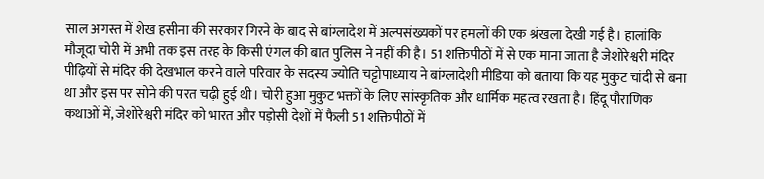साल अगस्त में शेख हसीना की सरकार गिरने के बाद से बांग्लादेश में अल्पसंख्यकों पर हमलों की एक श्रंखला देखी गई है। हालांकि मौजूदा चोरी में अभी तक इस तरह के किसी एंगल की बात पुलिस ने नहीं की है। 51 शक्तिपीठों में से एक माना जाता है जेशोरेश्वरी मंदिर पीढ़ियों से मंदिर की देखभाल करने वाले परिवार के सदस्य ज्योति चट्टोपाध्याय ने बांग्लादेशी मीडिया को बताया कि यह मुकुट चांदी से बना था और इस पर सोने की परत चढ़ी हुई थी। चोरी हुआ मुकुट भक्तों के लिए सांस्कृतिक और धार्मिक महत्व रखता है। हिंदू पौराणिक कथाओं में, जेशोरेश्वरी मंदिर को भारत और पड़ोसी देशों में फैली 51 शक्तिपीठों में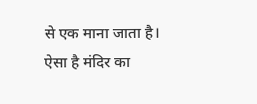से एक माना जाता है।   ऐसा है मंदिर का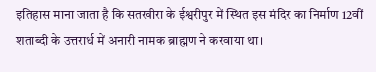इतिहास माना जाता है कि सतखीरा के ईश्वरीपुर में स्थित इस मंदिर का निर्माण 12वीं शताब्दी के उत्तरार्ध में अनारी नामक ब्राह्मण ने करवाया था।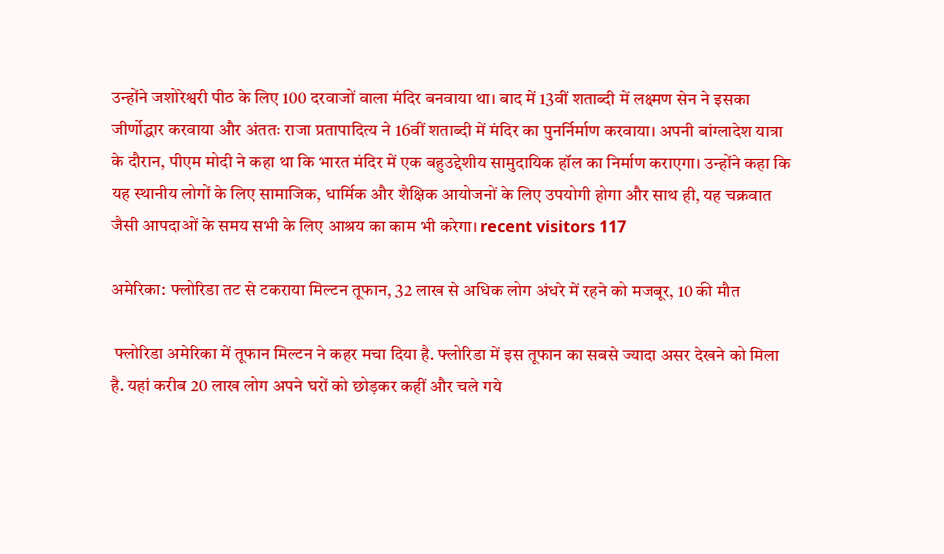उन्होंने जशोरेश्वरी पीठ के लिए 100 दरवाजों वाला मंदिर बनवाया था। बाद में 13वीं शताब्दी में लक्ष्मण सेन ने इसका जीर्णोद्धार करवाया और अंततः राजा प्रतापादित्य ने 16वीं शताब्दी में मंदिर का पुनर्निर्माण करवाया। अपनी बांग्लादेश यात्रा के दौरान, पीएम मोदी ने कहा था कि भारत मंदिर में एक बहुउद्देशीय सामुदायिक हॉल का निर्माण कराएगा। उन्होंने कहा कि यह स्थानीय लोगों के लिए सामाजिक, धार्मिक और शैक्षिक आयोजनों के लिए उपयोगी होगा और साथ ही, यह चक्रवात जैसी आपदाओं के समय सभी के लिए आश्रय का काम भी करेगा। recent visitors 117

अमेरिका: फ्लोरिडा तट से टकराया मिल्टन तूफान, 32 लाख से अधिक लोग अंधरे में रहने को मजबूर, 10 की मौत

 फ्लोरिडा अमेरिका में तूफान मिल्टन ने कहर मचा दिया है. फ्लोरिडा में इस तूफान का सबसे ज्यादा असर देखने को मिला है. यहां करीब 20 लाख लोग अपने घरों को छोड़कर कहीं और चले गये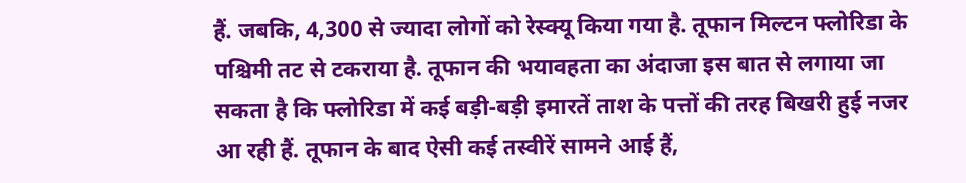हैं. जबकि, 4,300 से ज्यादा लोगों को रेस्क्यू किया गया है. तूफान मिल्टन फ्लोरिडा के पश्चिमी तट से टकराया है. तूफान की भयावहता का अंदाजा इस बात से लगाया जा सकता है कि फ्लोरिडा में कई बड़ी-बड़ी इमारतें ताश के पत्तों की तरह बिखरी हुई नजर आ रही हैं. तूफान के बाद ऐसी कई तस्वीरें सामने आई हैं,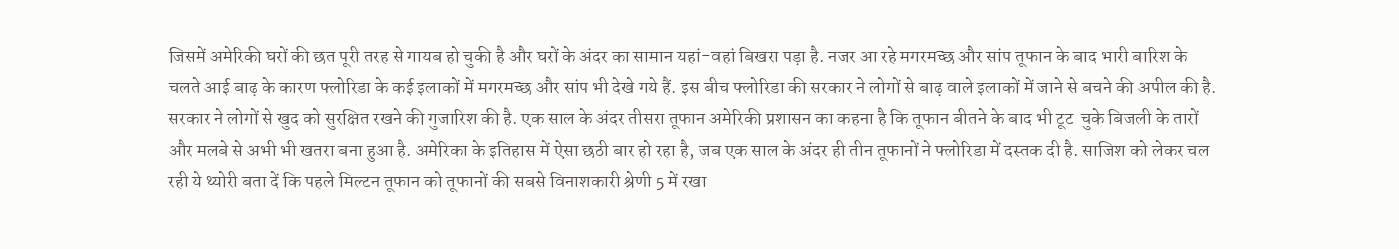जिसमें अमेरिकी घरों की छत पूरी तरह से गायब हो चुकी है और घरों के अंदर का सामान यहां-वहां बिखरा पड़ा है. नजर आ रहे मगरमच्छ और सांप तूफान के बाद भारी बारिश के चलते आई बाढ़ के कारण फ्लोरिडा के कई इलाकों में मगरमच्छ और सांप भी देखे गये हैं. इस बीच फ्लोरिडा की सरकार ने लोगों से बाढ़ वाले इलाकों में जाने से बचने की अपील की है. सरकार ने लोगों से खुद को सुरक्षित रखने की गुजारिश की है. एक साल के अंदर तीसरा तूफान अमेरिकी प्रशासन का कहना है कि तूफान बीतने के बाद भी टूट  चुके बिजली के तारों और मलबे से अभी भी खतरा बना हुआ है. अमेरिका के इतिहास में ऐसा छठी बार हो रहा है, जब एक साल के अंदर ही तीन तूफानों ने फ्लोरिडा में दस्तक दी है. साजिश को लेकर चल रही ये थ्योरी बता दें कि पहले मिल्टन तूफान को तूफानों की सबसे विनाशकारी श्रेणी 5 में रखा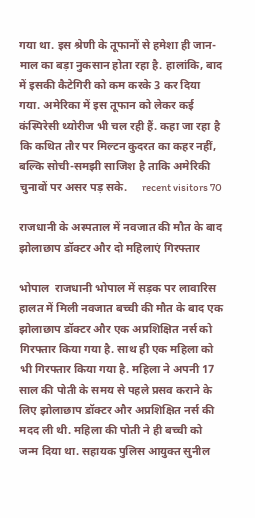गया था. इस श्रेणी के तूफानों से हमेशा ही जान-माल का बड़ा नुकसान होता रहा है. हालांकि, बाद में इसकी कैटेगिरी को कम करके 3 कर दिया गया. अमेरिका में इस तूफान को लेकर कई कंस्पिरेसी थ्योरीज भी चल रही हैं. कहा जा रहा है कि कथित तौर पर मिल्टन कुदरत का कहर नहीं, बल्कि सोची-समझी साजिश है ताकि अमेरिकी चुनावों पर असर पड़ सके.     recent visitors 70

राजधानी के अस्पताल में नवजात की मौत के बाद झोलाछाप डॉक्टर और दो महिलाएं गिरफ्तार

भोपाल  राजधानी भोपाल में सड़क पर लावारिस हालत में मिली नवजात बच्ची की मौत के बाद एक झोलाछाप डॉक्टर और एक अप्रशिक्षित नर्स को गिरफ्तार किया गया है. साथ ही एक महिला को भी गिरफ्तार किया गया है. महिला ने अपनी 17 साल की पोती के समय से पहले प्रसव कराने के लिए झोलाछाप डॉक्टर और अप्रशिक्षित नर्स की मदद ली थी. महिला की पोती ने ही बच्ची को जन्म दिया था. सहायक पुलिस आयुक्त सुनील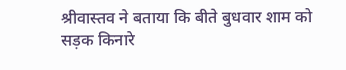श्रीवास्तव ने बताया कि बीते बुधवार शाम को सड़क किनारे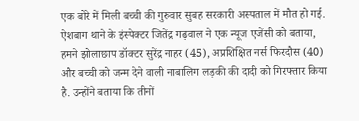एक बोरे में मिली बच्ची की गुरुवार सुबह सरकारी अस्पताल में मौत हो गई. ऐशबाग थाने के इंस्पेक्टर जितेंद्र गढ़वाल ने एक न्यूज एजेंसी को बताया, हमने झोलाछाप डॉक्टर सुरेंद्र नाहर (45), अप्रशिक्षित नर्स फिरदौस (40) और बच्ची को जन्म देने वाली नाबालिग लड़की की दादी को गिरफ्तार किया है. उन्होंने बताया कि तीनों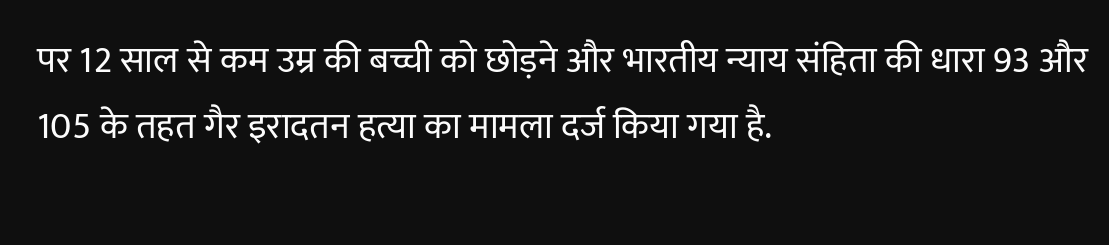पर 12 साल से कम उम्र की बच्ची को छोड़ने और भारतीय न्याय संहिता की धारा 93 और 105 के तहत गैर इरादतन हत्या का मामला दर्ज किया गया है.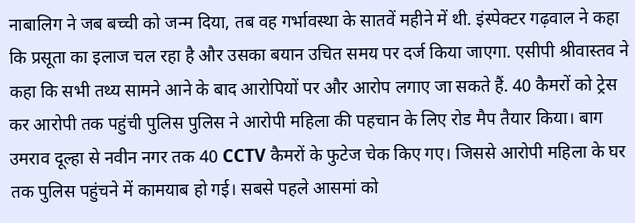नाबालिग ने जब बच्ची को जन्म दिया, तब वह गर्भावस्था के सातवें महीने में थी. इंस्पेक्टर गढ़वाल ने कहा कि प्रसूता का इलाज चल रहा है और उसका बयान उचित समय पर दर्ज किया जाएगा. एसीपी श्रीवास्तव ने कहा कि सभी तथ्य सामने आने के बाद आरोपियों पर और आरोप लगाए जा सकते हैं. 40 कैमरों को ट्रेस कर आरोपी तक पहुंची पुलिस पुलिस ने आरोपी महिला की पहचान के लिए रोड मैप तैयार किया। बाग उमराव दूल्हा से नवीन नगर तक 40 CCTV कैमरों के फुटेज चेक किए गए। जिससे आरोपी महिला के घर तक पुलिस पहुंचने में कामयाब हो गई। सबसे पहले आसमां को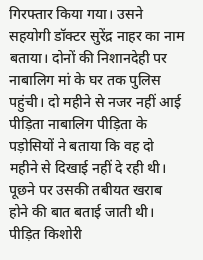गिरफ्तार किया गया। उसने सहयोगी डॉक्टर सुरेंद्र नाहर का नाम बताया। दोनों की निशानदेही पर नाबालिग मां के घर तक पुलिस पहुंची। दो महीने से नजर नहीं आई पीड़िता नाबालिग पीड़िता के पड़ोसियों ने बताया कि वह दो महीने से दिखाई नहीं दे रही थी। पूछने पर उसकी तबीयत खराब होने की बात बताई जाती थी। पीड़ित किशोरी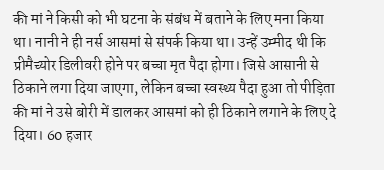की मां ने किसी को भी घटना के संबंध में बताने के लिए मना किया था। नानी ने ही नर्स आसमां से संपर्क किया था। उन्हें उम्मीद थी कि प्रीमैच्योर डिलीवरी होने पर बच्चा मृत पैदा होगा। जिसे आसानी से ठिकाने लगा दिया जाएगा, लेकिन बच्चा स्वस्थ्य पैदा हुआ तो पीड़िता की मां ने उसे बोरी में डालकर आसमां को ही ठिकाने लगाने के लिए दे दिया। 60 हजार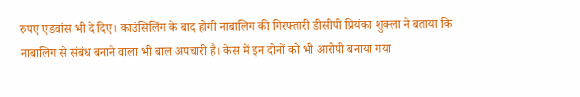रुपए एडवांस भी दे दिए। काउंसिलिंग के बाद होगी नाबालिग की गिरफ्तारी डीसीपी प्रियंका शुक्ला ने बताया कि नाबालिग से संबंध बनाने वाला भी बाल अपचारी है। केस में इन दोनों को भी आरोपी बनाया गया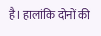है। हालांकि दोनों की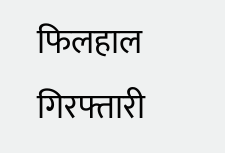फिलहाल गिरफ्तारी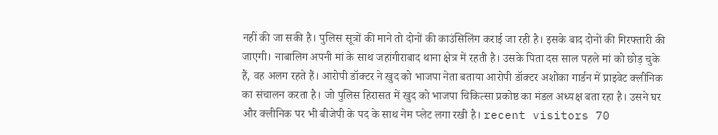नहीं की जा सकी है। पुलिस सूत्रों की माने तो दोनों की काउंसिलिंग कराई जा रही है। इसके बाद दोनों की गिरफ्तारी की जाएगी। नाबालिग अपनी मां के साथ जहांगीराबाद थाना क्षेत्र में रहती है। उसके पिता दस साल पहले मां को छोड़ चुके हैं, वह अलग रहते हैं। आरोपी डॉक्टर ने खुद को भाजपा नेता बताया आरोपी डॉक्टर अशोका गार्डन में प्राइवेट क्लीनिक का संचालन करता है। जो पुलिस हिरासत में खुद को भाजपा चिकित्सा प्रकोष्ठ का मंडल अध्यक्ष बता रहा है। उसने घर और क्लीनिक पर भी बीजेपी के पद के साथ नेम प्लेट लगा रखी है। recent visitors 70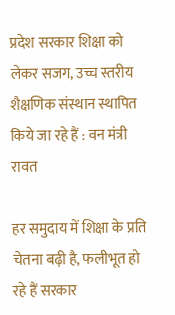प्रदेश सरकार शिक्षा को लेकर सजग, उच्च स्तरीय शैक्षणिक संस्थान स्थापित किये जा रहे हैं : वन मंत्री रावत

हर समुदाय में शिक्षा के प्रति चेतना बढ़ी है, फलीभूत हो रहे हैं सरकार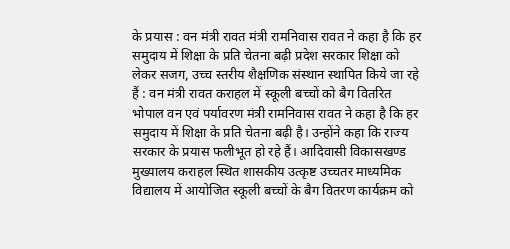के प्रयास : वन मंत्री रावत मंत्री रामनिवास रावत ने कहा है कि हर समुदाय में शिक्षा के प्रति चेतना बढ़ी प्रदेश सरकार शिक्षा को लेकर सजग, उच्च स्तरीय शैक्षणिक संस्थान स्थापित किये जा रहे हैं : वन मंत्री रावत कराहल में स्कूली बच्चों को बैग वितरित भोपाल वन एवं पर्यावरण मंत्री रामनिवास रावत ने कहा है कि हर समुदाय में शिक्षा के प्रति चेतना बढ़ी है। उन्होंने कहा कि राज्य सरकार के प्रयास फलीभूत हो रहे हैं। आदिवासी विकासखण्ड मुख्यालय कराहल स्थित शासकीय उत्कृष्ट उच्चतर माध्यमिक विद्यालय में आयोजित स्कूली बच्चों के बैग वितरण कार्यक्रम को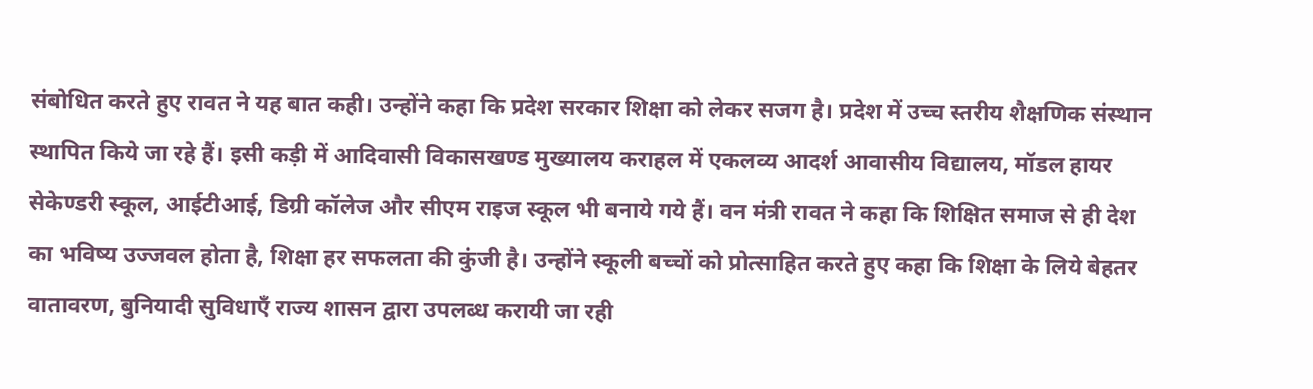संबोधित करते हुए रावत ने यह बात कही। उन्होंने कहा कि प्रदेश सरकार शिक्षा को लेकर सजग है। प्रदेश में उच्च स्तरीय शैक्षणिक संस्थान स्थापित किये जा रहे हैं। इसी कड़ी में आदिवासी विकासखण्ड मुख्यालय कराहल में एकलव्य आदर्श आवासीय विद्यालय, मॉडल हायर सेकेण्डरी स्कूल, आईटीआई, डिग्री कॉलेज और सीएम राइज स्कूल भी बनाये गये हैं। वन मंत्री रावत ने कहा कि शिक्षित समाज से ही देश का भविष्य उज्जवल होता है, शिक्षा हर सफलता की कुंजी है। उन्होंने स्कूली बच्चों को प्रोत्साहित करते हुए कहा कि शिक्षा के लिये बेहतर वातावरण, बुनियादी सुविधाएँ राज्य शासन द्वारा उपलब्ध करायी जा रही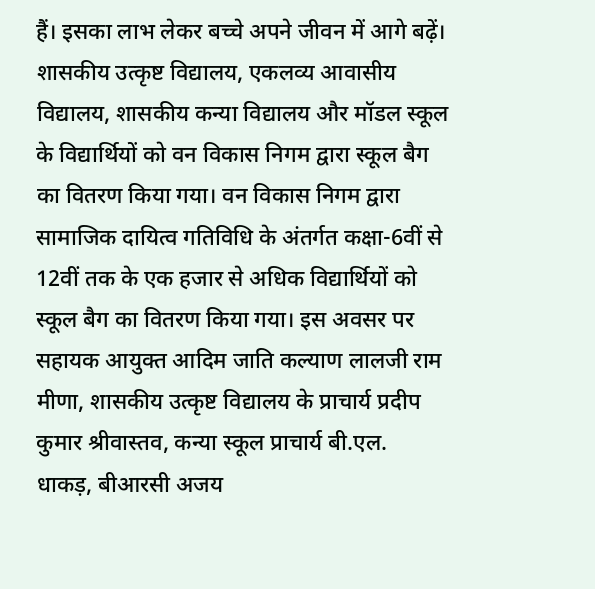हैं। इसका लाभ लेकर बच्चे अपने जीवन में आगे बढ़ें। शासकीय उत्कृष्ट विद्यालय, एकलव्य आवासीय विद्यालय, शासकीय कन्या विद्यालय और मॉडल स्कूल के विद्यार्थियों को वन विकास निगम द्वारा स्कूल बैग का वितरण किया गया। वन विकास निगम द्वारा सामाजिक दायित्व गतिविधि के अंतर्गत कक्षा-6वीं से 12वीं तक के एक हजार से अधिक विद्यार्थियों को स्कूल बैग का वितरण किया गया। इस अवसर पर सहायक आयुक्त आदिम जाति कल्याण लालजी राम मीणा, शासकीय उत्कृष्ट विद्यालय के प्राचार्य प्रदीप कुमार श्रीवास्तव, कन्या स्कूल प्राचार्य बी.एल. धाकड़, बीआरसी अजय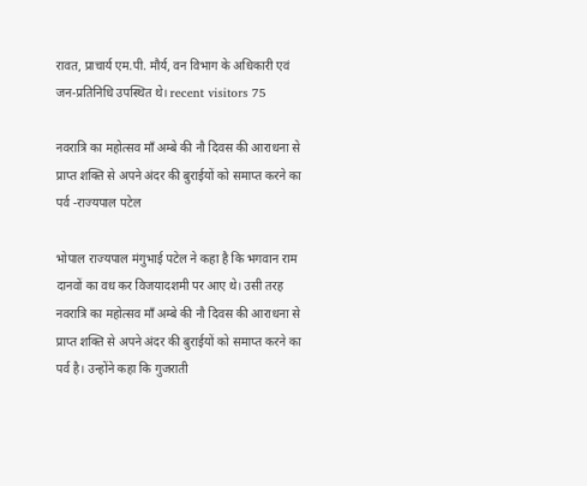रावत, प्राचार्य एम.पी. मौर्य, वन विभाग के अधिकारी एवं जन-प्रतिनिधि उपस्थित थे। recent visitors 75

नवरात्रि का महोत्सव माँ अम्बे की नौ दिवस की आराधना से प्राप्त शक्ति से अपने अंदर की बुराईयों को समाप्त करने का पर्व -राज्यपाल पटेल

भोपाल राज्यपाल मंगुभाई पटेल ने कहा है कि भगवान राम दानवों का वध कर विजयादशमी पर आए थे। उसी तरह नवरात्रि का महोत्सव माँ अम्बे की नौ दिवस की आराधना से प्राप्त शक्ति से अपने अंदर की बुराईयों को समाप्त करने का पर्व है। उन्होंने कहा कि गुजराती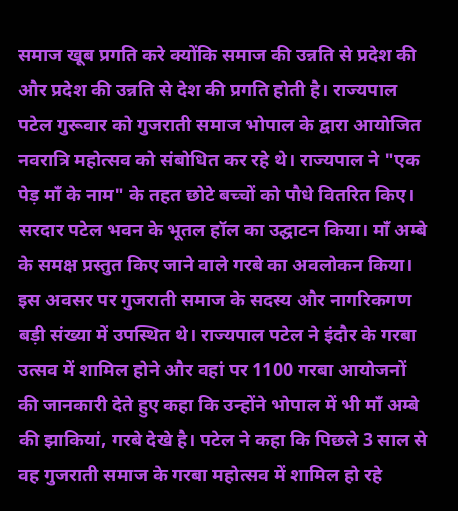समाज खूब प्रगति करे क्योंकि समाज की उन्नति से प्रदेश की और प्रदेश की उन्नति से देश की प्रगति होती है। राज्यपाल पटेल गुरूवार को गुजराती समाज भोपाल के द्वारा आयोजित नवरात्रि महोत्सव को संबोधित कर रहे थे। राज्यपाल ने "एक पेड़ माँ के नाम" के तहत छोटे बच्चों को पौधे वितरित किए। सरदार पटेल भवन के भूतल हॉल का उद्घाटन किया। माँ अम्बे के समक्ष प्रस्तुत किए जाने वाले गरबे का अवलोकन किया। इस अवसर पर गुजराती समाज के सदस्य और नागरिकगण बड़ी संख्या में उपस्थित थे। राज्यपाल पटेल ने इंदौर के गरबा उत्सव में शामिल होने और वहां पर 1100 गरबा आयोजनों की जानकारी देते हुए कहा कि उन्होंने भोपाल में भी माँ अम्बे की झाकियां, गरबे देखे है। पटेल ने कहा कि पिछले 3 साल से वह गुजराती समाज के गरबा महोत्सव में शामिल हो रहे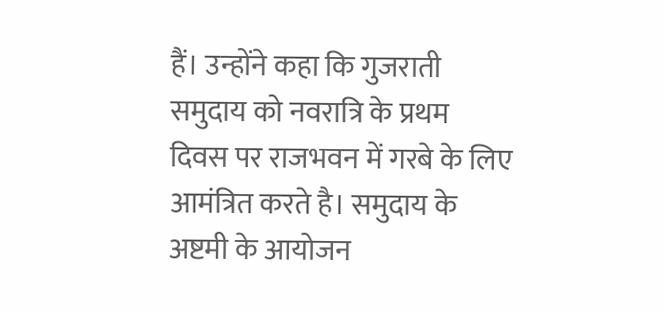हैं। उन्होंने कहा कि गुजराती समुदाय को नवरात्रि के प्रथम दिवस पर राजभवन में गरबे के लिए आमंत्रित करते है। समुदाय के अष्टमी के आयोजन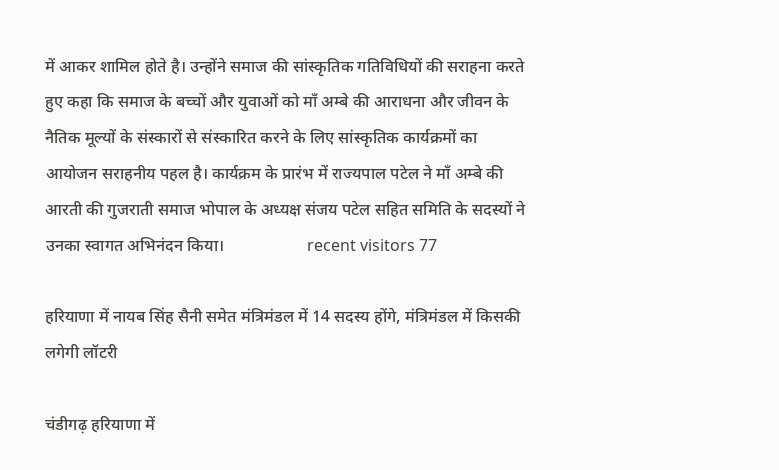में आकर शामिल होते है। उन्होंने समाज की सांस्कृतिक गतिविधियों की सराहना करते हुए कहा कि समाज के बच्चों और युवाओं को माँ अम्बे की आराधना और जीवन के नैतिक मूल्यों के संस्कारों से संस्कारित करने के लिए सांस्कृतिक कार्यक्रमों का आयोजन सराहनीय पहल है। कार्यक्रम के प्रारंभ में राज्यपाल पटेल ने माँ अम्बे की आरती की गुजराती समाज भोपाल के अध्यक्ष संजय पटेल सहित समिति के सदस्यों ने उनका स्वागत अभिनंदन किया।                    recent visitors 77

हरियाणा में नायब सिंह सैनी समेत मंत्रिमंडल में 14 सदस्य होंगे, मंत्रिमंडल में किसकी लगेगी लॉटरी

चंडीगढ़ हरियाणा में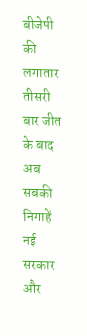बीजेपी की लगातार तीसरी बार जीत के बाद अब सबकी निगाहें नई सरकार और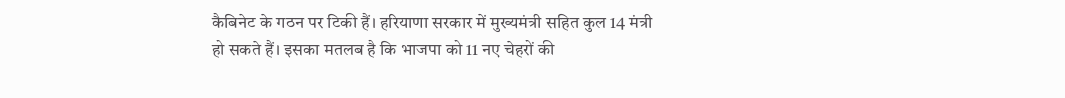कैबिनेट के गठन पर टिकी हैं। हरियाणा सरकार में मुख्यमंत्री सहित कुल 14 मंत्री हो सकते हैं। इसका मतलब है कि भाजपा को 11 नए चेहरों की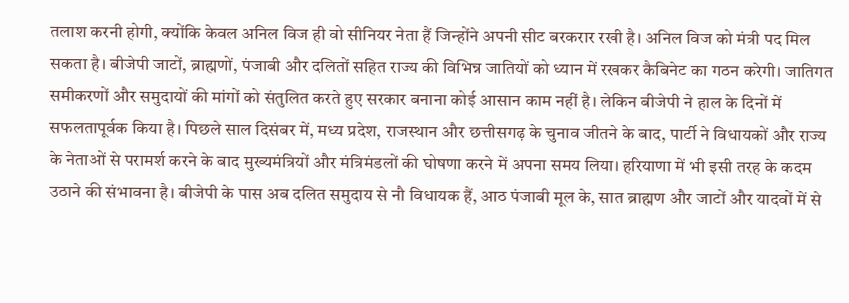तलाश करनी होगी, क्योंकि केवल अनिल विज ही वो सीनियर नेता हैं जिन्होंने अपनी सीट बरकरार रखी है। अनिल विज को मंत्री पद मिल सकता है। बीजेपी जाटों, ब्राह्मणों, पंजाबी और दलितों सहित राज्य की विभिन्न जातियों को ध्यान में रखकर कैबिनेट का गठन करेगी। जातिगत समीकरणों और समुदायों की मांगों को संतुलित करते हुए सरकार बनाना कोई आसान काम नहीं है। लेकिन बीजेपी ने हाल के दिनों में सफलतापूर्वक किया है। पिछले साल दिसंबर में, मध्य प्रदेश, राजस्थान और छत्तीसगढ़ के चुनाव जीतने के बाद, पार्टी ने विधायकों और राज्य के नेताओं से परामर्श करने के बाद मुख्यमंत्रियों और मंत्रिमंडलों की घोषणा करने में अपना समय लिया। हरियाणा में भी इसी तरह के कदम उठाने की संभावना है। बीजेपी के पास अब दलित समुदाय से नौ विधायक हैं, आठ पंजाबी मूल के, सात ब्राह्मण और जाटों और यादवों में से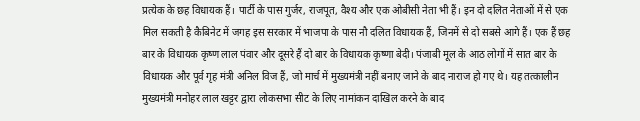प्रत्येक के छह विधायक हैं। पार्टी के पास गुर्जर, राजपूत, वैश्य और एक ओबीसी नेता भी हैं। इन दो दलित नेताओं में से एक मिल सकती है कैबिनेट में जगह इस सरकार में भाजपा के पास नौ दलित विधायक हैं, जिनमें से दो सबसे आगे हैं। एक हैं छह बार के विधायक कृष्ण लाल पंवार और दूसरे हैं दो बार के विधायक कृष्णा बेदी। पंजाबी मूल के आठ लोगों में सात बार के विधायक और पूर्व गृह मंत्री अनिल विज हैं, जो मार्च में मुख्यमंत्री नहीं बनाए जाने के बाद नाराज हो गए थे। यह तत्कालीन मुख्यमंत्री मनोहर लाल खट्टर द्वारा लोकसभा सीट के लिए नामांकन दाखिल करने के बाद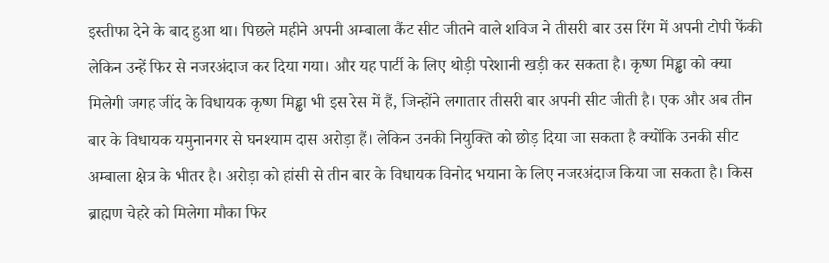इस्तीफा देने के बाद हुआ था। पिछले महीने अपनी अम्बाला कैंट सीट जीतने वाले शविज ने तीसरी बार उस रिंग में अपनी टोपी फेंकी लेकिन उन्हें फिर से नजरअंदाज कर दिया गया। और यह पार्टी के लिए थोड़ी परेशानी खड़ी कर सकता है। कृष्ण मिड्ढा को क्या मिलेगी जगह जींद के विधायक कृष्ण मिड्ढा भी इस रेस में हैं, जिन्होंने लगातार तीसरी बार अपनी सीट जीती है। एक और अब तीन बार के विधायक यमुनानगर से घनश्याम दास अरोड़ा हैं। लेकिन उनकी नियुक्ति को छोड़ दिया जा सकता है क्योंकि उनकी सीट अम्बाला क्षेत्र के भीतर है। अरोड़ा को हांसी से तीन बार के विधायक विनोद भयाना के लिए नजरअंदाज किया जा सकता है। किस ब्राह्मण चेहरे को मिलेगा मौका फिर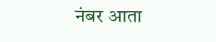नंबर आता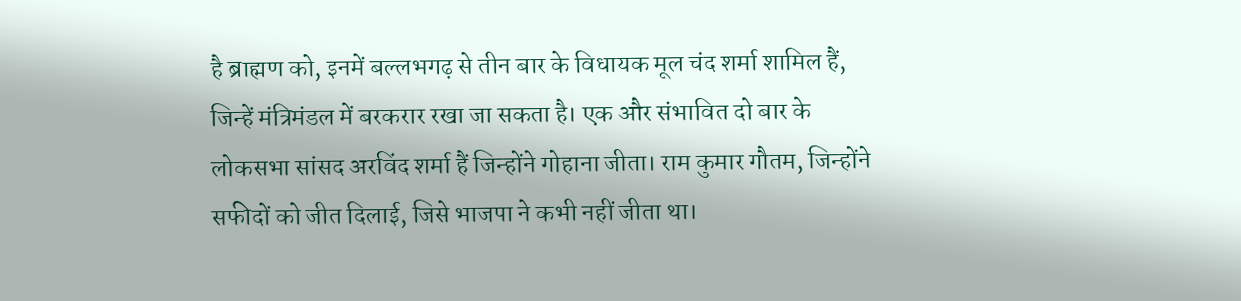है ब्राह्मण को, इनमें बल्लभगढ़ से तीन बार के विधायक मूल चंद शर्मा शामिल हैं, जिन्हें मंत्रिमंडल में बरकरार रखा जा सकता है। एक और संभावित दो बार के लोकसभा सांसद अरविंद शर्मा हैं जिन्होंने गोहाना जीता। राम कुमार गौतम, जिन्होंने सफीदों को जीत दिलाई, जिसे भाजपा ने कभी नहीं जीता था।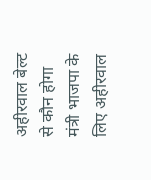अहीरवाल बेल्ट से कौन होगा मंत्री भाजपा के लिए अहीरवाल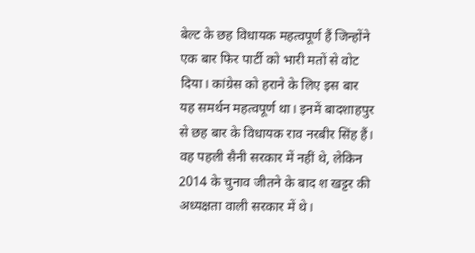बेल्ट के छह विधायक महत्वपूर्ण हैं जिन्होंने एक बार फिर पार्टी को भारी मतों से वोट दिया। कांग्रेस को हराने के लिए इस बार यह समर्थन महत्वपूर्ण था। इनमें बादशाहपुर से छह बार के विधायक राव नरबीर सिंह हैं। वह पहली सैनी सरकार में नहीं थे, लेकिन 2014 के चुनाव जीतने के बाद श खट्टर की अध्यक्षता वाली सरकार में थे।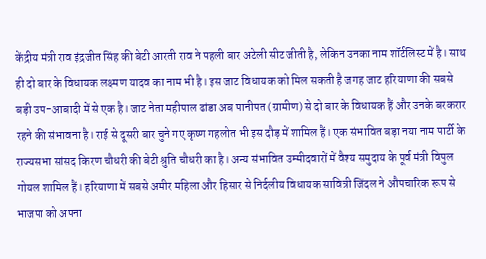केंद्रीय मंत्री राव इंद्रजीत सिंह की बेटी आरती राव ने पहली बार अटेली सीट जीती है, लेकिन उनका नाम शॉर्टलिस्ट में है। साथ ही दो बार के विधायक लक्ष्मण यादव का नाम भी है। इस जाट विधायक को मिल सकती है जगह जाट हरियाणा की सबसे बड़ी उप-आबादी में से एक है। जाट नेता महीपाल ढांडा अब पानीपत (ग्रामीण) से दो बार के विधायक हैं और उनके बरकरार रहने की संभावना है। राई से दूसरी बार चुने गए कृष्ण गहलोत भी इस दौड़ में शामिल हैं। एक संभावित बड़ा नया नाम पार्टी के राज्यसभा सांसद किरण चौधरी की बेटी श्रुति चौधरी का है। अन्य संभावित उम्मीदवारों में वैश्य समुदाय के पूर्व मंत्री विपुल गोयल शामिल हैं। हरियाणा में सबसे अमीर महिला और हिसार से निर्दलीय विधायक सावित्री जिंदल ने औपचारिक रूप से भाजपा को अपना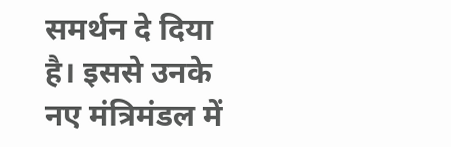समर्थन दे दिया है। इससे उनके नए मंत्रिमंडल में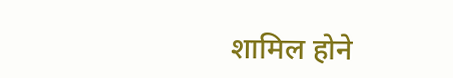शामिल होने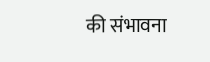की संभावना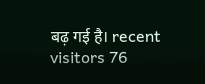बढ़ गई है। recent visitors 76